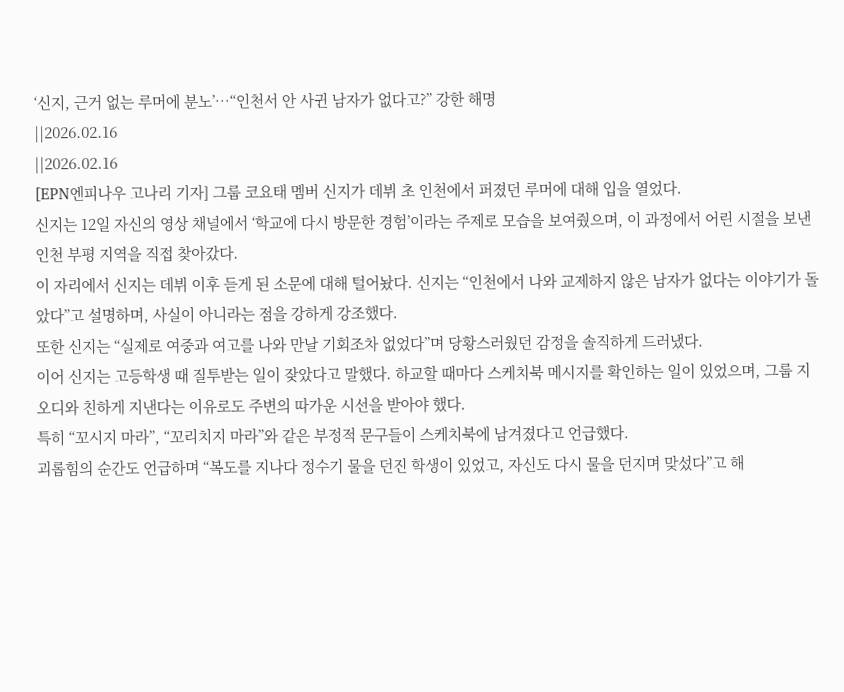‘신지, 근거 없는 루머에 분노’…“인천서 안 사귄 남자가 없다고?” 강한 해명
||2026.02.16
||2026.02.16
[EPN엔피나우 고나리 기자] 그룹 코요태 멤버 신지가 데뷔 초 인천에서 퍼졌던 루머에 대해 입을 열었다.
신지는 12일 자신의 영상 채널에서 ‘학교에 다시 방문한 경험’이라는 주제로 모습을 보여줬으며, 이 과정에서 어린 시절을 보낸 인천 부평 지역을 직접 찾아갔다.
이 자리에서 신지는 데뷔 이후 듣게 된 소문에 대해 털어놨다. 신지는 “인천에서 나와 교제하지 않은 남자가 없다는 이야기가 돌았다”고 설명하며, 사실이 아니라는 점을 강하게 강조했다.
또한 신지는 “실제로 여중과 여고를 나와 만날 기회조차 없었다”며 당황스러웠던 감정을 솔직하게 드러냈다.
이어 신지는 고등학생 때 질투받는 일이 잦았다고 말했다. 하교할 때마다 스케치북 메시지를 확인하는 일이 있었으며, 그룹 지오디와 친하게 지낸다는 이유로도 주변의 따가운 시선을 받아야 했다.
특히 “꼬시지 마라”, “꼬리치지 마라”와 같은 부정적 문구들이 스케치북에 남겨졌다고 언급했다.
괴롭힘의 순간도 언급하며 “복도를 지나다 정수기 물을 던진 학생이 있었고, 자신도 다시 물을 던지며 맞섰다”고 해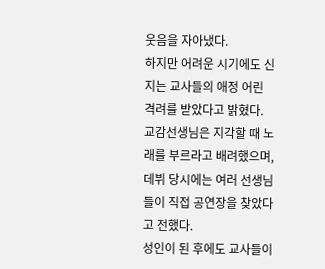웃음을 자아냈다.
하지만 어려운 시기에도 신지는 교사들의 애정 어린 격려를 받았다고 밝혔다. 교감선생님은 지각할 때 노래를 부르라고 배려했으며, 데뷔 당시에는 여러 선생님들이 직접 공연장을 찾았다고 전했다.
성인이 된 후에도 교사들이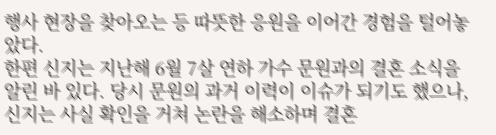행사 현장을 찾아오는 등 따뜻한 응원을 이어간 경험을 털어놓았다.
한편 신지는 지난해 6월 7살 연하 가수 문원과의 결혼 소식을 알린 바 있다. 당시 문원의 과거 이력이 이슈가 되기도 했으나, 신지는 사실 확인을 거쳐 논란을 해소하며 결혼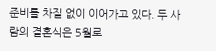준비를 차질 없이 이어가고 있다. 두 사람의 결혼식은 5월로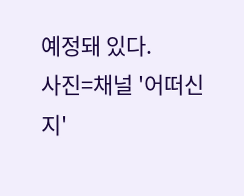예정돼 있다.
사진=채널 '어떠신지'